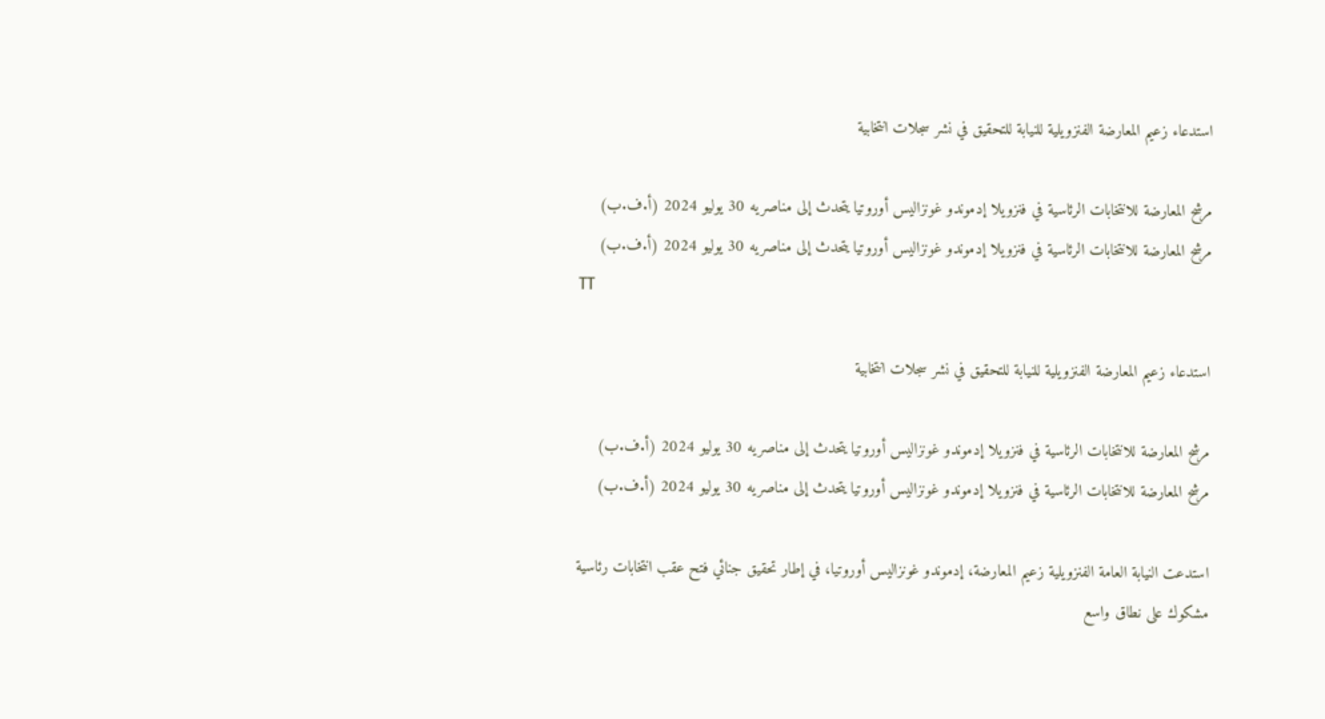استدعاء زعيم المعارضة الفنزويلية للنيابة للتحقيق في نشر سجلات انتخابية

مرشح المعارضة للانتخابات الرئاسية في فنزويلا إدموندو غونزاليس أوروتيا يتحدث إلى مناصريه 30 يوليو 2024 (أ.ف.ب)
مرشح المعارضة للانتخابات الرئاسية في فنزويلا إدموندو غونزاليس أوروتيا يتحدث إلى مناصريه 30 يوليو 2024 (أ.ف.ب)
TT

استدعاء زعيم المعارضة الفنزويلية للنيابة للتحقيق في نشر سجلات انتخابية

مرشح المعارضة للانتخابات الرئاسية في فنزويلا إدموندو غونزاليس أوروتيا يتحدث إلى مناصريه 30 يوليو 2024 (أ.ف.ب)
مرشح المعارضة للانتخابات الرئاسية في فنزويلا إدموندو غونزاليس أوروتيا يتحدث إلى مناصريه 30 يوليو 2024 (أ.ف.ب)

استدعت النيابة العامة الفنزويلية زعيم المعارضة، إدموندو غونزاليس أوروتيا، في إطار تحقيق جنائي فتح عقب انتخابات رئاسية مشكوك على نطاق واسع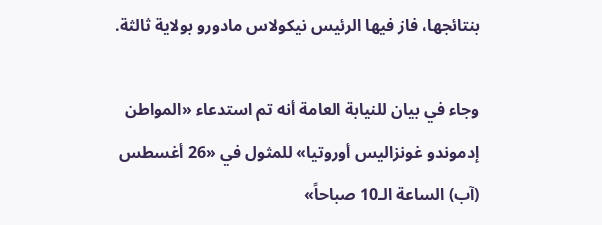بنتائجها، فاز فيها الرئيس نيكولاس مادورو بولاية ثالثة.

وجاء في بيان للنيابة العامة أنه تم استدعاء «المواطن إدموندو غونزاليس أوروتيا» للمثول في «26 أغسطس (آب) الساعة الـ10 صباحاً»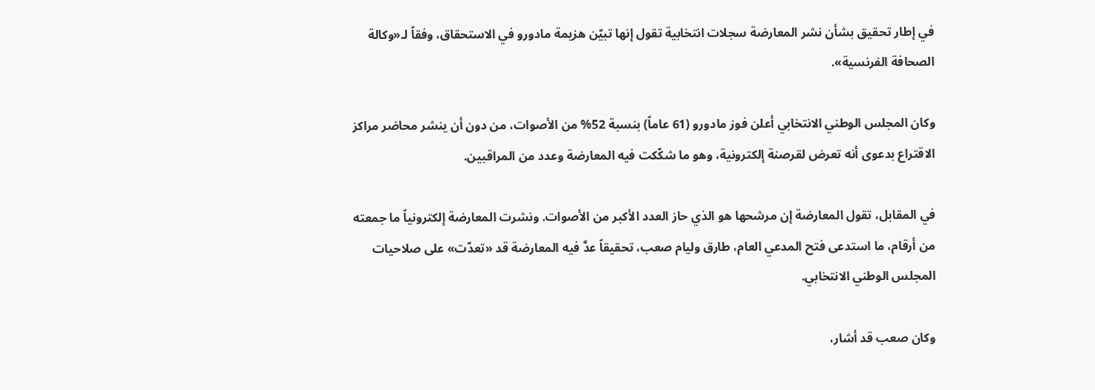في إطار تحقيق بشأن نشر المعارضة سجلات انتخابية تقول إنها تبيّن هزيمة مادورو في الاستحقاق، وفقاً لـ«وكالة الصحافة الفرنسية».

وكان المجلس الوطني الانتخابي أعلن فوز مادورو (61 عاماً) بنسبة 52% من الأصوات، من دون أن ينشر محاضر مراكز الاقتراع بدعوى أنه تعرض لقرصنة إلكترونية، وهو ما شكّكت فيه المعارضة وعدد من المراقبين.

في المقابل، تقول المعارضة إن مرشحها هو الذي حاز العدد الأكبر من الأصوات. ونشرت المعارضة إلكترونياً ما جمعته من أرقام، ما استدعى فتح المدعي العام، طارق وليام صعب، تحقيقاً عدَّ فيه المعارضة قد «تعدّت» على صلاحيات المجلس الوطني الانتخابي.

وكان صعب قد أشار،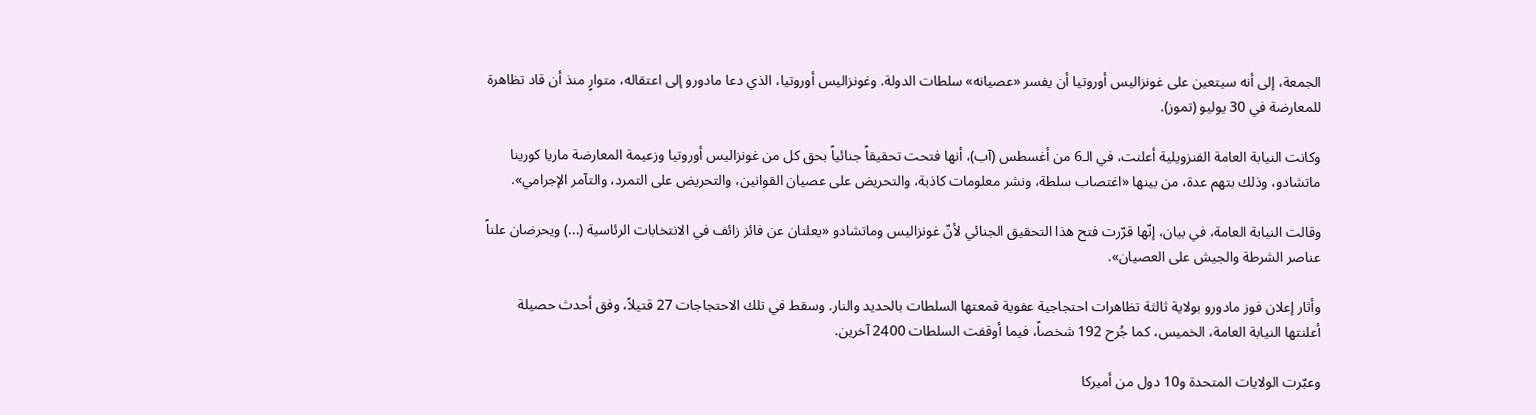الجمعة، إلى أنه سيتعين على غونزاليس أوروتيا أن يفسر «عصيانه» سلطات الدولة. وغونزاليس أوروتيا، الذي دعا مادورو إلى اعتقاله، متوارٍ منذ أن قاد تظاهرة للمعارضة في 30 يوليو (تموز).

وكانت النيابة العامة الفنزويلية أعلنت، في الـ6 من أغسطس (آب)، أنها فتحت تحقيقاً جنائياً بحق كل من غونزاليس أوروتيا وزعيمة المعارضة ماريا كورينا ماتشادو، وذلك بتهم عدة، من بينها «اغتصاب سلطة، ونشر معلومات كاذبة، والتحريض على عصيان القوانين، والتحريض على التمرد، والتآمر الإجرامي».

وقالت النيابة العامة، في بيان، إنّها قرّرت فتح هذا التحقيق الجنائي لأنّ غونزاليس وماتشادو «يعلنان عن فائز زائف في الانتخابات الرئاسية (...) ويحرضان علناً عناصر الشرطة والجيش على العصيان».

وأثار إعلان فوز مادورو بولاية ثالثة تظاهرات احتجاجية عفوية قمعتها السلطات بالحديد والنار. وسقط في تلك الاحتجاجات 27 قتيلاً، وفق أحدث حصيلة أعلنتها النيابة العامة، الخميس، كما جُرح 192 شخصاً، فيما أوقفت السلطات 2400 آخرين.

وعبّرت الولايات المتحدة و10 دول من أميركا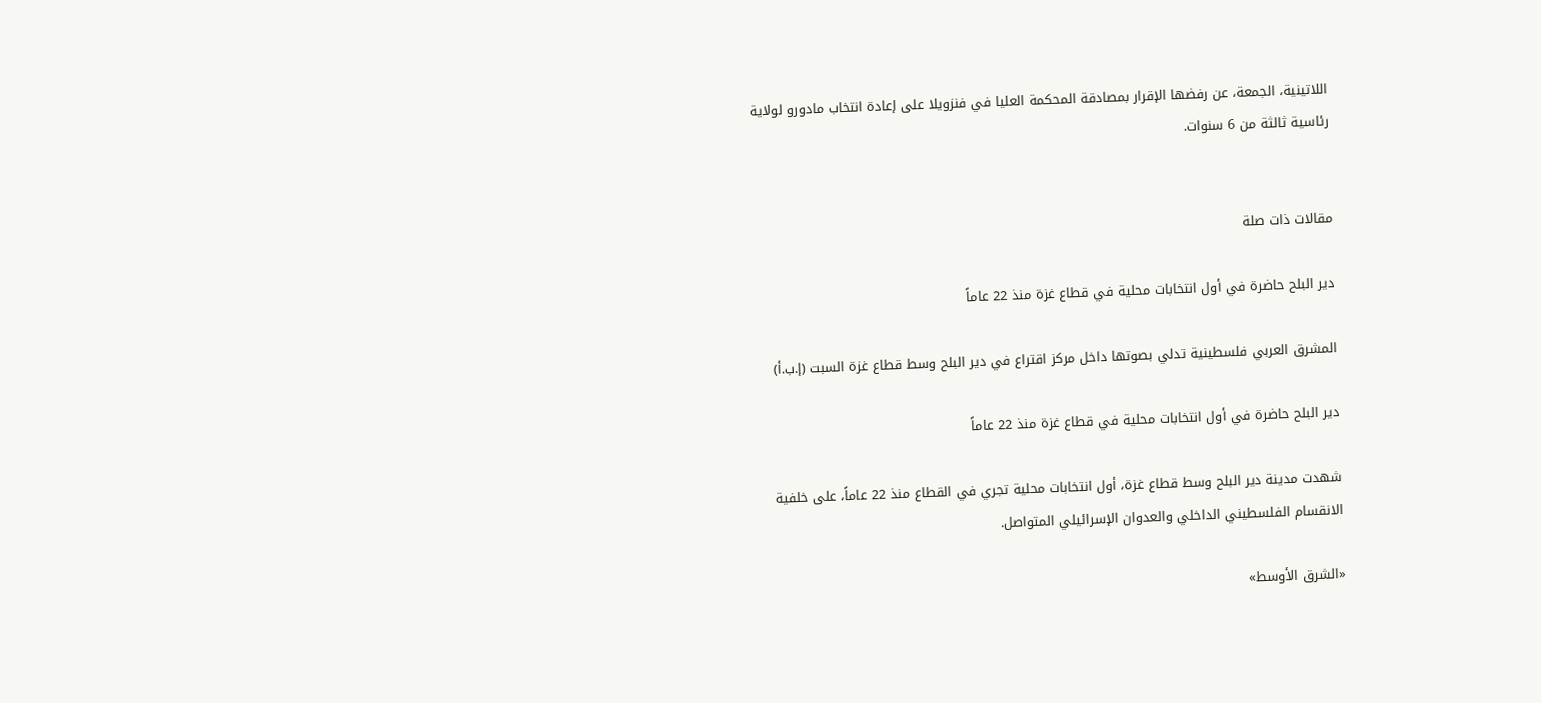اللاتينية، الجمعة، عن رفضها الإقرار بمصادقة المحكمة العليا في فنزويلا على إعادة انتخاب مادورو لولاية رئاسية ثالثة من 6 سنوات.


مقالات ذات صلة

دير البلح حاضرة في أول انتخابات محلية في قطاع غزة منذ 22 عاماً

المشرق العربي فلسطينية تدلي بصوتها داخل مركز اقتراع في دير البلح وسط قطاع غزة السبت (إ.ب.أ)

دير البلح حاضرة في أول انتخابات محلية في قطاع غزة منذ 22 عاماً

شهدت مدينة دير البلح وسط قطاع غزة، أول انتخابات محلية تجري في القطاع منذ 22 عاماً، على خلفية الانقسام الفلسطيني الداخلي والعدوان الإسرائيلي المتواصل.

«الشرق الأوسط»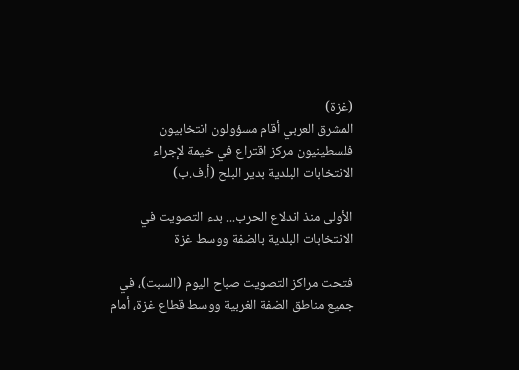(غزة)
المشرق العربي أقام مسؤولون انتخابيون فلسطينيون مركز اقتراع في خيمة لإجراء الانتخابات البلدية بدير البلح (أ.ف.ب)

الأولى منذ اندلاع الحرب... بدء التصويت في الانتخابات البلدية بالضفة ووسط غزة

فتحت مراكز التصويت صباح اليوم (السبت)، في جميع مناطق الضفة الغربية ووسط قطاع غزة، أمام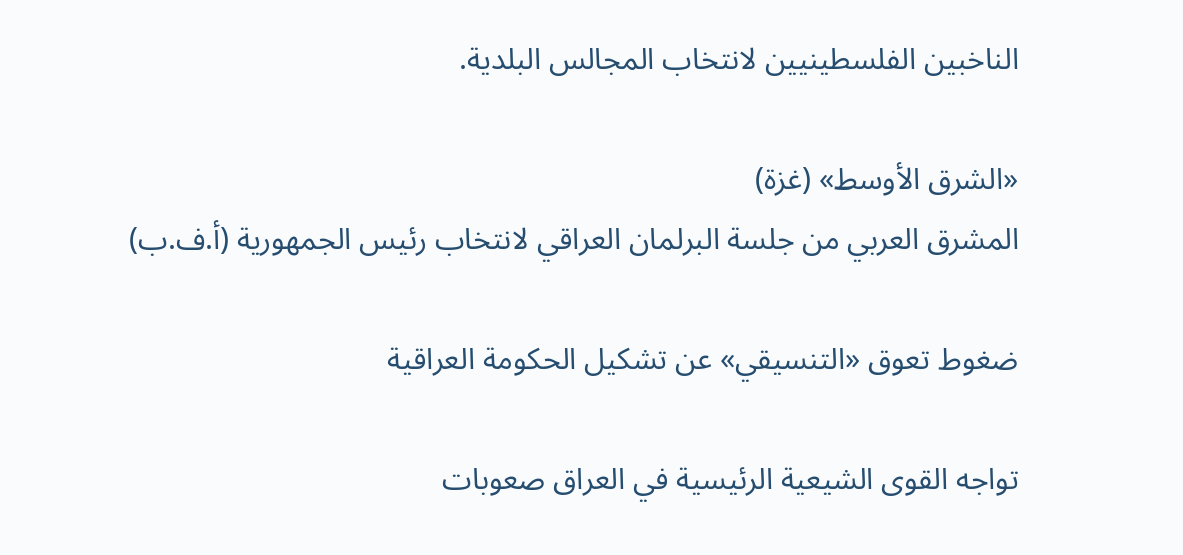الناخبين الفلسطينيين لانتخاب المجالس البلدية.

«الشرق الأوسط» (غزة)
المشرق العربي من جلسة البرلمان العراقي لانتخاب رئيس الجمهورية (أ.ف.ب)

ضغوط تعوق «التنسيقي» عن تشكيل الحكومة العراقية

تواجه القوى الشيعية الرئيسية في العراق صعوبات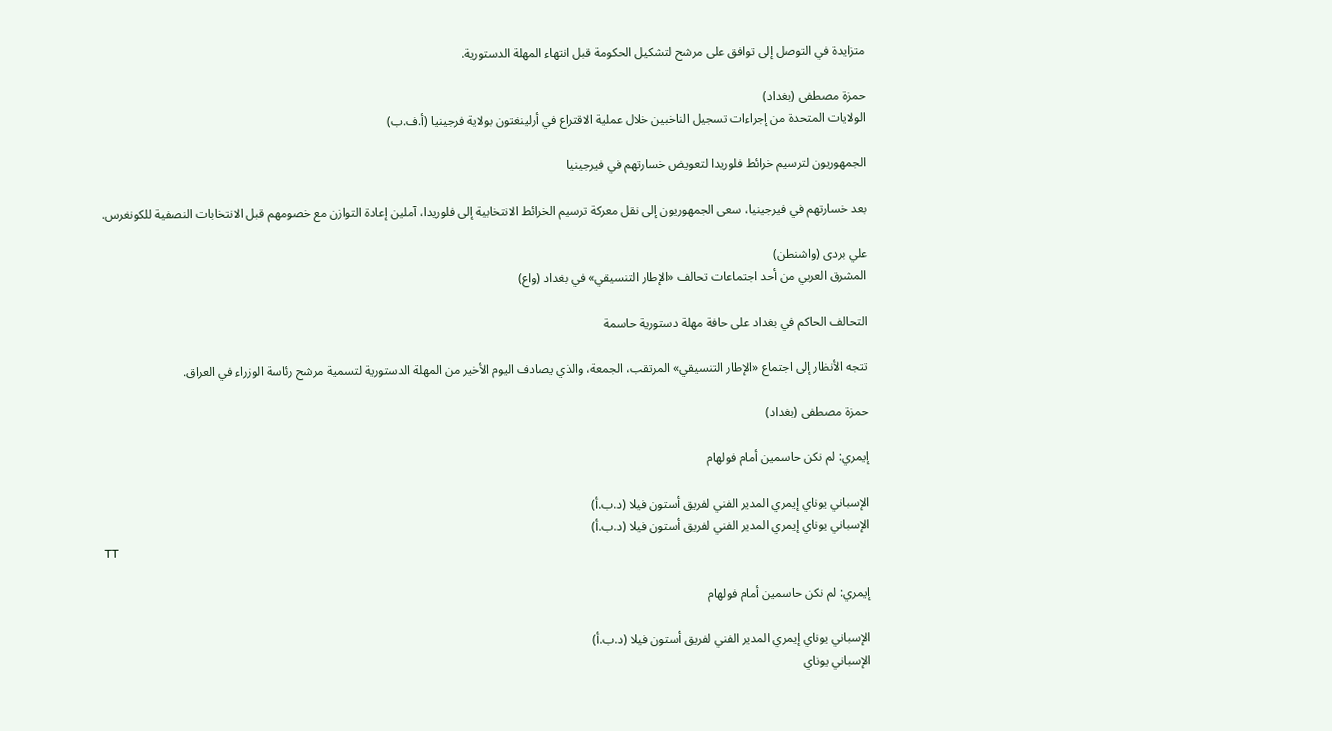متزايدة في التوصل إلى توافق على مرشح لتشكيل الحكومة قبل انتهاء المهلة الدستورية.

حمزة مصطفى (بغداد)
الولايات المتحدة من إجراءات تسجيل الناخبين خلال عملية الاقتراع في أرلينغتون بولاية فرجينيا (أ.ف.ب)

الجمهوريون لترسيم خرائط فلوريدا لتعويض خسارتهم في فيرجينيا

بعد خسارتهم في فيرجينيا، سعى الجمهوريون إلى نقل معركة ترسيم الخرائط الانتخابية إلى فلوريدا، آملين إعادة التوازن مع خصومهم قبل الانتخابات النصفية للكونغرس.

علي بردى (واشنطن)
المشرق العربي من أحد اجتماعات تحالف «الإطار التنسيقي» في بغداد (واع)

التحالف الحاكم في بغداد على حافة مهلة دستورية حاسمة

تتجه الأنظار إلى اجتماع «الإطار التنسيقي» المرتقب، الجمعة، والذي يصادف اليوم الأخير من المهلة الدستورية لتسمية مرشح رئاسة الوزراء في العراق.

حمزة مصطفى (بغداد)

إيمري: لم نكن حاسمين أمام فولهام

الإسباني يوناي إيمري المدير الفني لفريق أستون فيلا (د.ب.أ)
الإسباني يوناي إيمري المدير الفني لفريق أستون فيلا (د.ب.أ)
TT

إيمري: لم نكن حاسمين أمام فولهام

الإسباني يوناي إيمري المدير الفني لفريق أستون فيلا (د.ب.أ)
الإسباني يوناي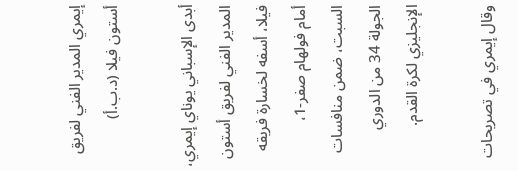إيمري المدير الفني لفريق أستون فيلا (د.ب.أ)

أبدى الإسباني يوناي إيمري، المدير الفني لفريق أستون فيلا، أسفه لخسارة فريقه أمام فولهام صفر-1، السبت، ضمن منافسات الجولة 34 من الدوري الإنجليزي لكرة القدم.

وقال إيمري في تصريحات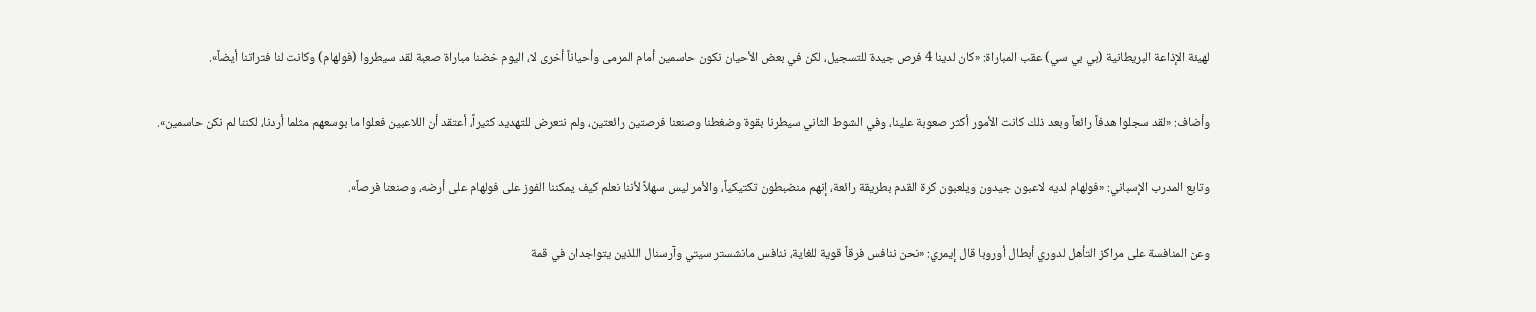لهيئة الإذاعة البريطانية (بي بي سي) عقب المباراة: «كان لدينا 4 فرص جيدة للتسجيل، لكن في بعض الأحيان نكون حاسمين أمام المرمى وأحياناً أخرى لا، اليوم خضنا مباراة صعبة لقد سيطروا (فولهام) وكانت لنا فتراتنا أيضاً».

وأضاف: «لقد سجلوا هدفاً رائعاً وبعد ذلك كانت الأمور أكثر صعوبة علينا، وفي الشوط الثاني سيطرنا بقوة وضغطنا وصنعنا فرصتين رائعتين، ولم نتعرض للتهديد كثيراً، أعتقد أن اللاعبين فعلوا ما بوسعهم مثلما أردنا، لكننا لم نكن حاسمين».

وتابع المدرب الإسباني: «فولهام لديه لاعبون جيدون ويلعبون كرة القدم بطريقة رائعة، إنهم منضبطون تكتيكياً، والأمر ليس سهلاً لأننا نعلم كيف يمكننا الفوز على فولهام على أرضه، وصنعنا فرصاً».

وعن المنافسة على مراكز التأهل لدوري أبطال أوروبا قال إيمري: «نحن ننافس فرقاً قوية للغاية، ننافس مانشستر سيتي وآرسنال اللذين يتواجدان في قمة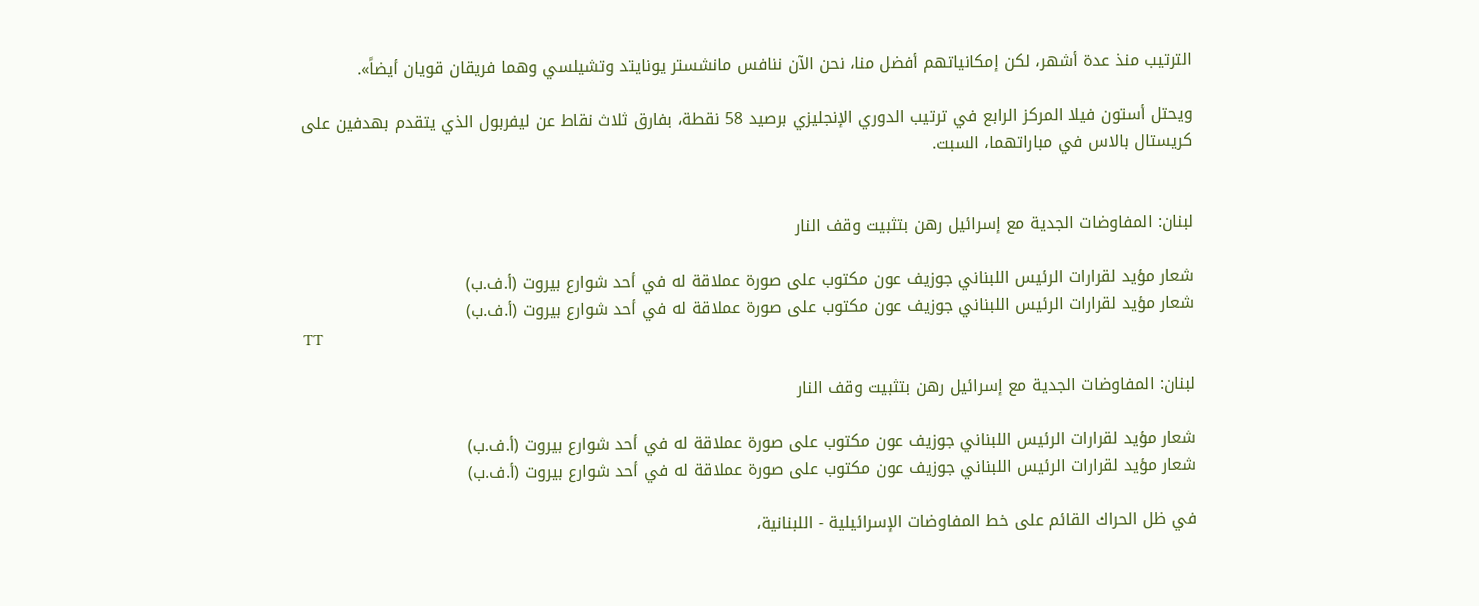الترتيب منذ عدة أشهر، لكن إمكانياتهم أفضل منا، نحن الآن ننافس مانشستر يونايتد وتشيلسي وهما فريقان قويان أيضاً».

ويحتل أستون فيلا المركز الرابع في ترتيب الدوري الإنجليزي برصيد 58 نقطة، بفارق ثلاث نقاط عن ليفربول الذي يتقدم بهدفين على كريستال بالاس في مباراتهما، السبت.


لبنان: المفاوضات الجدية مع إسرائيل رهن بتثبيت وقف النار

شعار مؤيد لقرارات الرئيس اللبناني جوزيف عون مكتوب على صورة عملاقة له في أحد شوارع بيروت (أ.ف.ب)
شعار مؤيد لقرارات الرئيس اللبناني جوزيف عون مكتوب على صورة عملاقة له في أحد شوارع بيروت (أ.ف.ب)
TT

لبنان: المفاوضات الجدية مع إسرائيل رهن بتثبيت وقف النار

شعار مؤيد لقرارات الرئيس اللبناني جوزيف عون مكتوب على صورة عملاقة له في أحد شوارع بيروت (أ.ف.ب)
شعار مؤيد لقرارات الرئيس اللبناني جوزيف عون مكتوب على صورة عملاقة له في أحد شوارع بيروت (أ.ف.ب)

في ظل الحراك القائم على خط المفاوضات الإسرائيلية - اللبنانية،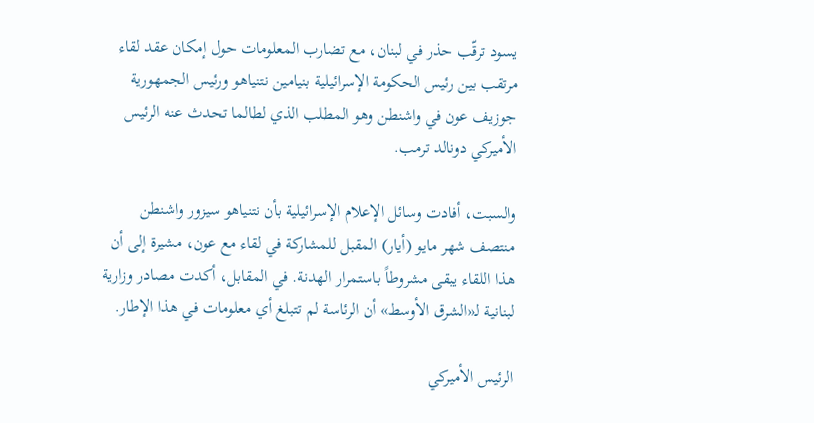يسود ترقّب حذر في لبنان، مع تضارب المعلومات حول إمكان عقد لقاء مرتقب بين رئيس الحكومة الإسرائيلية بنيامين نتنياهو ورئيس الجمهورية جوزيف عون في واشنطن وهو المطلب الذي لطالما تحدث عنه الرئيس الأميركي دونالد ترمب.

والسبت، أفادت وسائل الإعلام الإسرائيلية بأن نتنياهو سيزور واشنطن منتصف شهر مايو (أيار) المقبل للمشاركة في لقاء مع عون، مشيرة إلى أن هذا اللقاء يبقى مشروطاً باستمرار الهدنة. في المقابل، أكدت مصادر وزارية لبنانية لـ«الشرق الأوسط» أن الرئاسة لم تتبلغ أي معلومات في هذا الإطار.

الرئيس الأميركي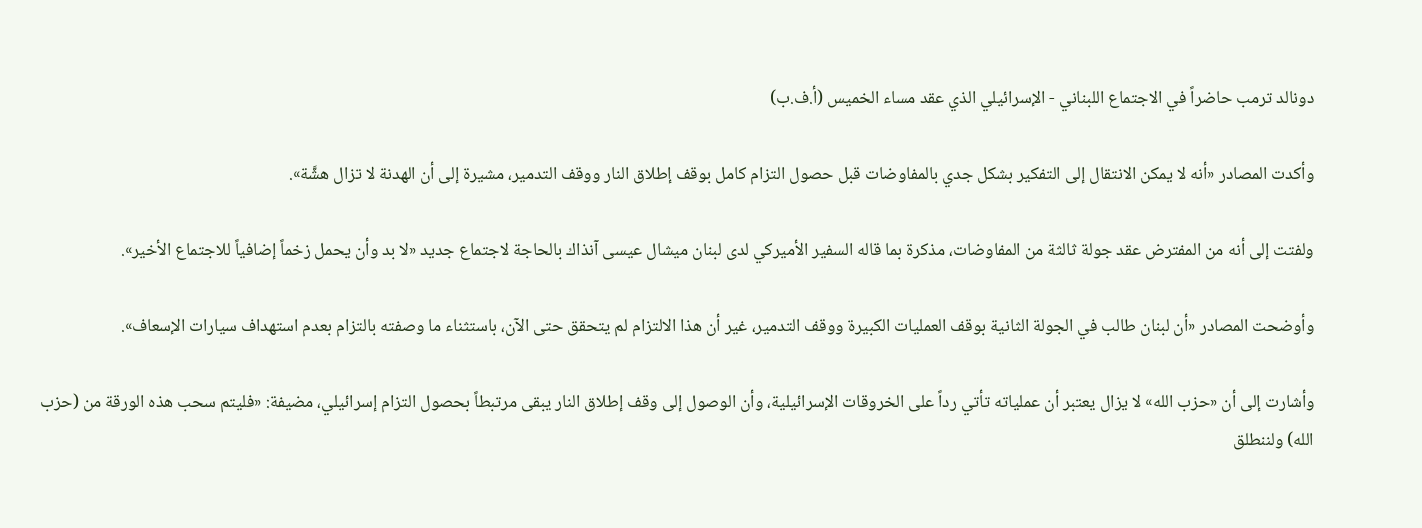دونالد ترمب حاضراً في الاجتماع اللبناني - الإسرائيلي الذي عقد مساء الخميس (أ.ف.ب)

وأكدت المصادر «أنه لا يمكن الانتقال إلى التفكير بشكل جدي بالمفاوضات قبل حصول التزام كامل بوقف إطلاق النار ووقف التدمير، مشيرة إلى أن الهدنة لا تزال هشَّة».

ولفتت إلى أنه من المفترض عقد جولة ثالثة من المفاوضات، مذكرة بما قاله السفير الأميركي لدى لبنان ميشال عيسى آنذاك بالحاجة لاجتماع جديد «لا بد وأن يحمل زخماً إضافياً للاجتماع الأخير».

وأوضحت المصادر «أن لبنان طالب في الجولة الثانية بوقف العمليات الكبيرة ووقف التدمير، غير أن هذا الالتزام لم يتحقق حتى الآن، باستثناء ما وصفته بالتزام بعدم استهداف سيارات الإسعاف».

وأشارت إلى أن «حزب الله» لا يزال يعتبر أن عملياته تأتي رداً على الخروقات الإسرائيلية، وأن الوصول إلى وقف إطلاق النار يبقى مرتبطاً بحصول التزام إسرائيلي، مضيفة: «فليتم سحب هذه الورقة من (حزب الله) ولننطلق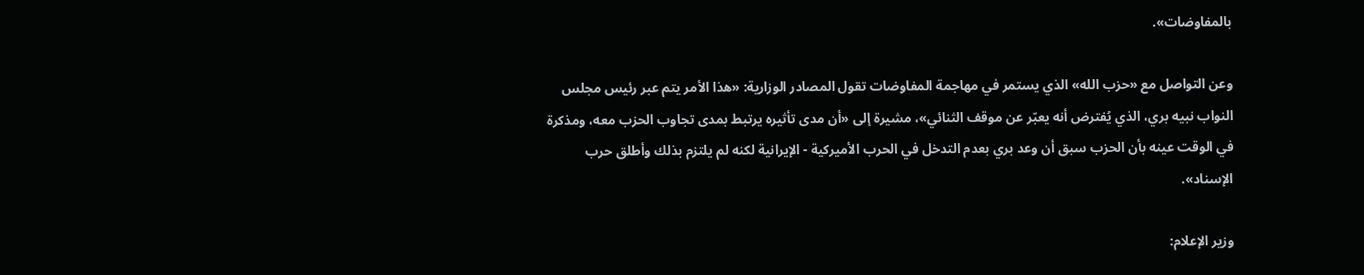بالمفاوضات».

وعن التواصل مع «حزب الله» الذي يستمر في مهاجمة المفاوضات تقول المصادر الوزارية: «هذا الأمر يتم عبر رئيس مجلس النواب نبيه بري، الذي يُفترض أنه يعبّر عن موقف الثنائي»، مشيرة إلى «أن مدى تأثيره يرتبط بمدى تجاوب الحزب معه، ومذكرة في الوقت عينه بأن الحزب سبق أن وعد بري بعدم التدخل في الحرب الأميركية - الإيرانية لكنه لم يلتزم بذلك وأطلق حرب الإسناد».

وزير الإعلام: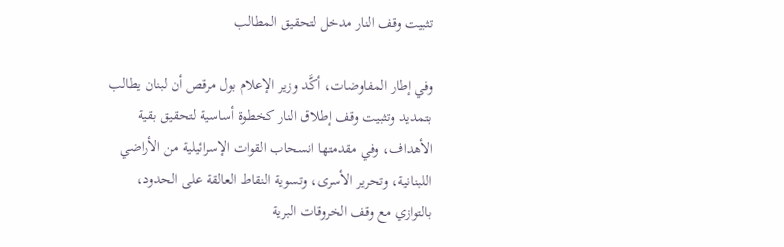تثبيت وقف النار مدخل لتحقيق المطالب

وفي إطار المفاوضات، أكَّد وزير الإعلام بول مرقص أن لبنان يطالب بتمديد وتثبيت وقف إطلاق النار كخطوة أساسية لتحقيق بقية الأهداف، وفي مقدمتها انسحاب القوات الإسرائيلية من الأراضي اللبنانية، وتحرير الأسرى، وتسوية النقاط العالقة على الحدود، بالتوازي مع وقف الخروقات البرية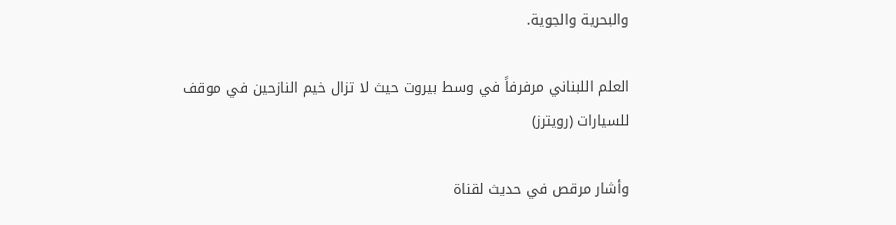والبحرية والجوية.

العلم اللبناني مرفرفاً في وسط بيروت حيث لا تزال خيم النازحين في موقف للسيارات (رويترز)

وأشار مرقص في حديث لقناة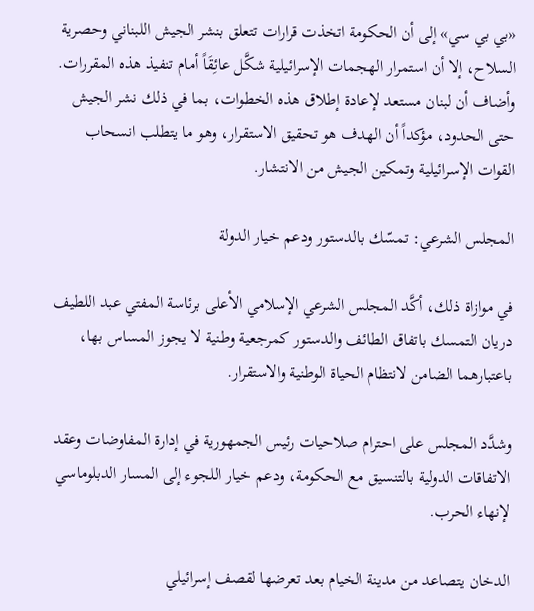«بي بي سي» إلى أن الحكومة اتخذت قرارات تتعلق بنشر الجيش اللبناني وحصرية السلاح، إلا أن استمرار الهجمات الإسرائيلية شكَّل عائِقَاً أمام تنفيذ هذه المقررات. وأضاف أن لبنان مستعد لإعادة إطلاق هذه الخطوات، بما في ذلك نشر الجيش حتى الحدود، مؤكداً أن الهدف هو تحقيق الاستقرار، وهو ما يتطلب انسحاب القوات الإسرائيلية وتمكين الجيش من الانتشار.

المجلس الشرعي: تمسّك بالدستور ودعم خيار الدولة

في موازاة ذلك، أكَّد المجلس الشرعي الإسلامي الأعلى برئاسة المفتي عبد اللطيف دريان التمسك باتفاق الطائف والدستور كمرجعية وطنية لا يجوز المساس بها، باعتبارهما الضامن لانتظام الحياة الوطنية والاستقرار.

وشدَّد المجلس على احترام صلاحيات رئيس الجمهورية في إدارة المفاوضات وعقد الاتفاقات الدولية بالتنسيق مع الحكومة، ودعم خيار اللجوء إلى المسار الدبلوماسي لإنهاء الحرب.

الدخان يتصاعد من مدينة الخيام بعد تعرضها لقصف إسرائيلي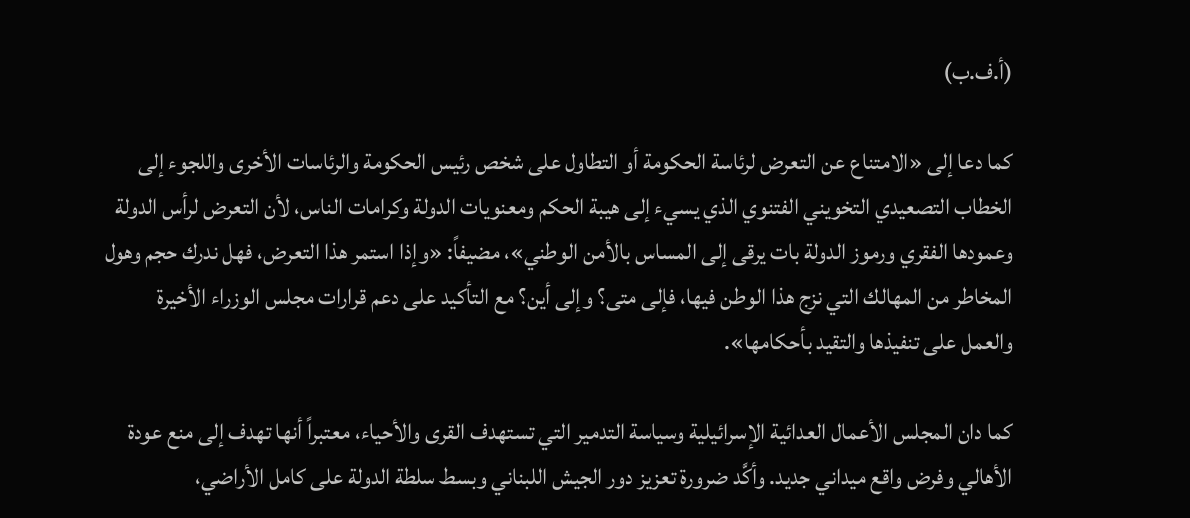(أ.ف.ب)

كما دعا إلى «الامتناع عن التعرض لرئاسة الحكومة أو التطاول على شخص رئيس الحكومة والرئاسات الأخرى واللجوء إلى الخطاب التصعيدي التخويني الفتنوي الذي يسيء إلى هيبة الحكم ومعنويات الدولة وكرامات الناس، لأن التعرض لرأس الدولة وعمودها الفقري ورموز الدولة بات يرقى إلى المساس بالأمن الوطني»، مضيفاً: «وإذا استمر هذا التعرض، فهل ندرك حجم وهول المخاطر من المهالك التي نزج هذا الوطن فيها، فإلى متى؟ وإلى أين؟ مع التأكيد على دعم قرارات مجلس الوزراء الأخيرة والعمل على تنفيذها والتقيد بأحكامها».

كما دان المجلس الأعمال العدائية الإسرائيلية وسياسة التدمير التي تستهدف القرى والأحياء، معتبراً أنها تهدف إلى منع عودة الأهالي وفرض واقع ميداني جديد. وأكَّد ضرورة تعزيز دور الجيش اللبناني وبسط سلطة الدولة على كامل الأراضي،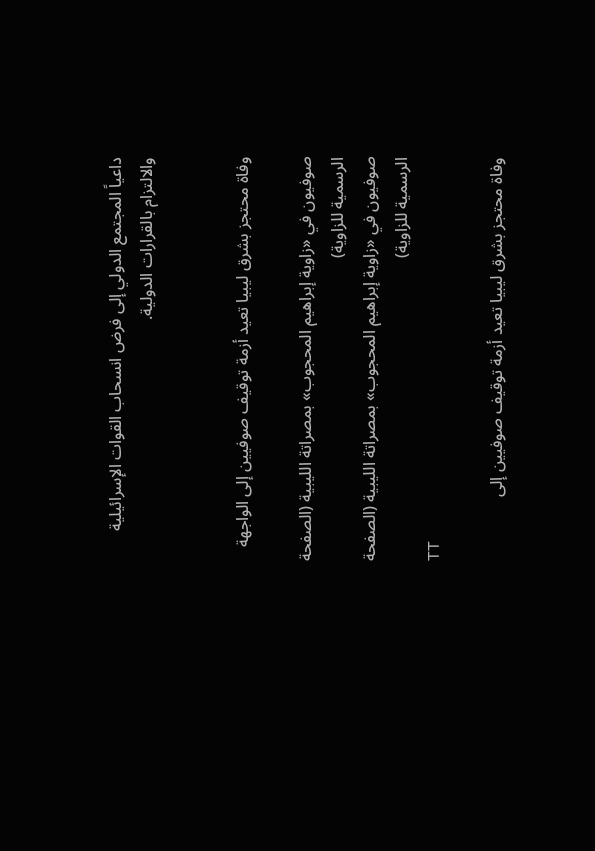داعياً المجتمع الدولي إلى فرض انسحاب القوات الإسرائيلية والالتزام بالقرارات الدولية.


وفاة محتجز بشرق ليبيا تعيد أزمة توقيف صوفيين إلى الواجهة

صوفيون في «زاوية إبراهيم المحجوب» بمصراتة الليبية (الصفحة الرسمية للزاوية)
صوفيون في «زاوية إبراهيم المحجوب» بمصراتة الليبية (الصفحة الرسمية للزاوية)
TT

وفاة محتجز بشرق ليبيا تعيد أزمة توقيف صوفيين إلى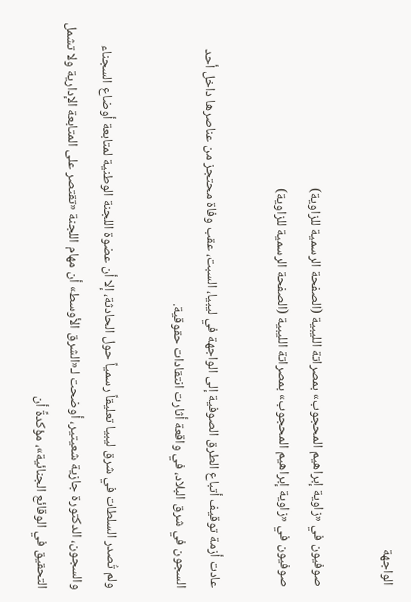الواجهة

صوفيون في «زاوية إبراهيم المحجوب» بمصراتة الليبية (الصفحة الرسمية للزاوية)
صوفيون في «زاوية إبراهيم المحجوب» بمصراتة الليبية (الصفحة الرسمية للزاوية)

عادت أزمة توقيف أتباع الطرق الصوفية إلى الواجهة في ليبيا، السبت، عقب وفاة محتجز من عناصرها داخل أحد السجون في شرق البلاد، في واقعة أثارت انتقادات حقوقية.

ولم تُصدر السلطات في شرق ليبيا تعليقاً رسمياً حول الحادثة، إلا أن عضوة اللجنة الوطنية لمتابعة أوضاع السجناء والسجون، الدكتورة جازية شعيتير، أوضحت لـ«الشرق الأوسط» أن مهام اللجنة «تقتصر على المتابعة الإدارية ولا تشمل التحقيق في الوقائع الجنائية»، مؤكدةً أن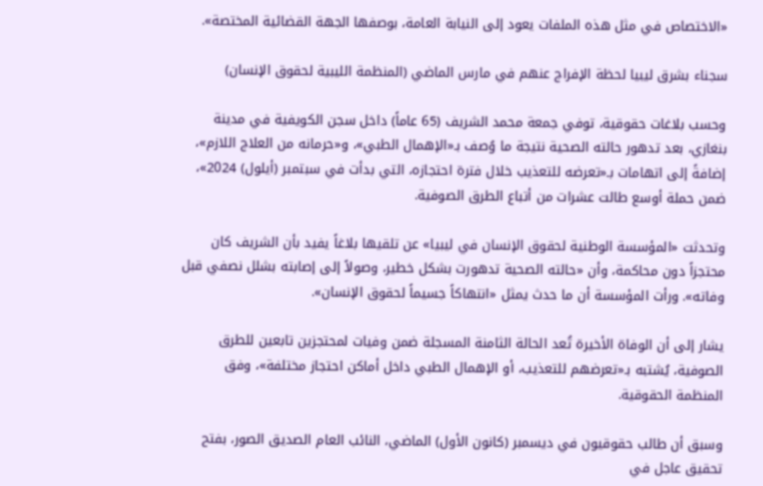«الاختصاص في مثل هذه الملفات يعود إلى النيابة العامة، بوصفها الجهة القضائية المختصة».

سجناء بشرق ليبيا لحظة الإفراج عنهم في مارس الماضي (المنظمة الليبية لحقوق الإنسان)

وحسب بلاغات حقوقية، توفي جمعة محمد الشريف (65 عاماً) داخل سجن الكويفية في مدينة بنغازي، بعد تدهور حالته الصحية نتيجة ما وُصف بـ«الإهمال الطبي»، و«حرمانه من العلاج اللازم»، إضافةً إلى اتهامات بـ«تعرضه للتعذيب خلال فترة احتجازه، التي بدأت في سبتمبر (أيلول) 2024»، ضمن حملة أوسع طالت عشرات من أتباع الطرق الصوفية.

وتحدثت «المؤسسة الوطنية لحقوق الإنسان في ليبيا» عن تلقيها بلاغاً يفيد بأن الشريف كان محتجزاً دون محاكمة، وأن «حالته الصحية تدهورت بشكل خطير، وصولاً إلى إصابته بشلل نصفي قبل وفاته». ورأت المؤسسة أن ما حدث يمثل «انتهاكاً جسيماً لحقوق الإنسان».

يشار إلى أن الوفاة الأخيرة تُعد الحالة الثامنة المسجلة ضمن وفيات لمحتجزين تابعين للطرق الصوفية، يُشتبه بـ«تعرضهم للتعذيب، أو الإهمال الطبي داخل أماكن احتجاز مختلفة»، وفق المنظمة الحقوقية.

وسبق أن طالب حقوقيون في ديسمبر (كانون الأول) الماضي، النائب العام الصديق الصور، بفتح تحقيق عاجل في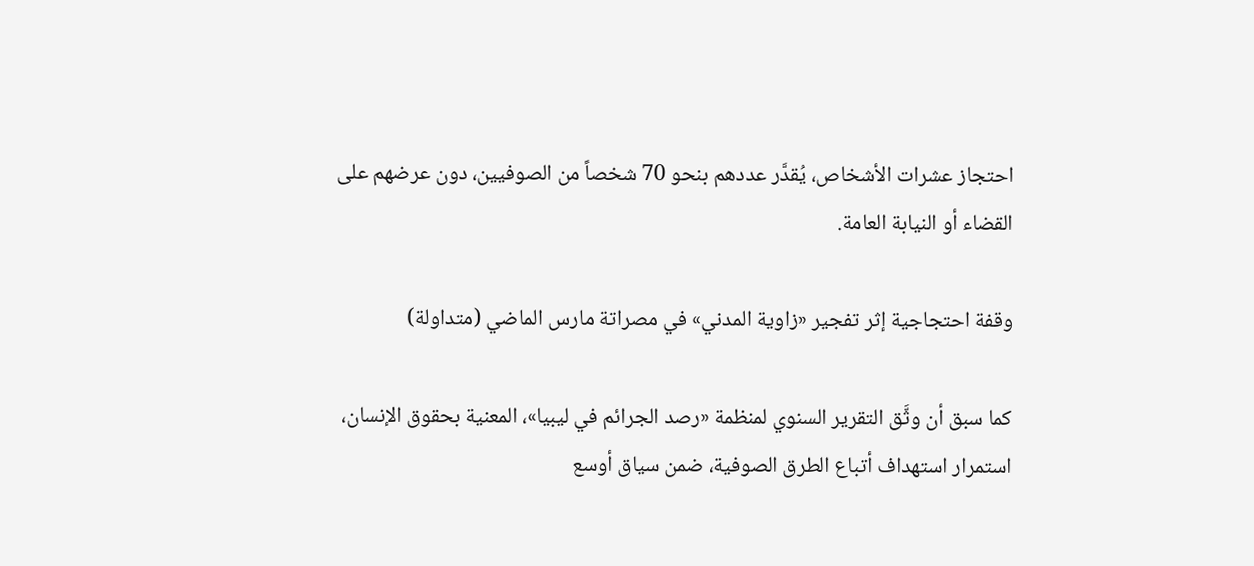احتجاز عشرات الأشخاص، يُقدَّر عددهم بنحو 70 شخصاً من الصوفيين، دون عرضهم على القضاء أو النيابة العامة.

وقفة احتجاجية إثر تفجير «زاوية المدني» في مصراتة مارس الماضي (متداولة)

كما سبق أن وثَّق التقرير السنوي لمنظمة «رصد الجرائم في ليبيا»، المعنية بحقوق الإنسان، استمرار استهداف أتباع الطرق الصوفية، ضمن سياق أوسع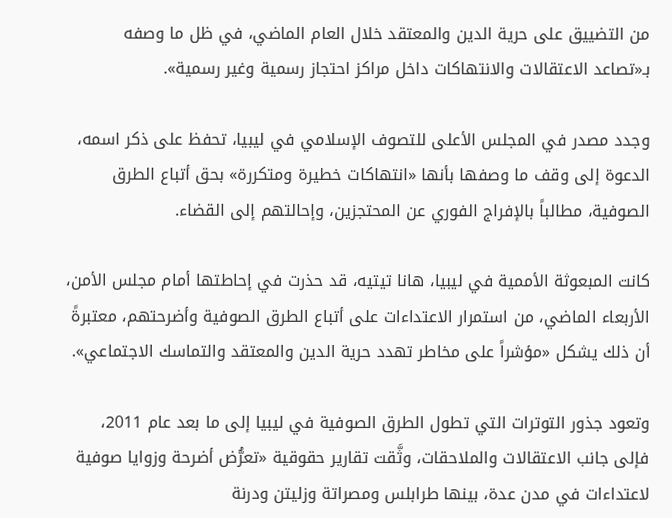من التضييق على حرية الدين والمعتقد خلال العام الماضي، في ظل ما وصفه بـ«تصاعد الاعتقالات والانتهاكات داخل مراكز احتجاز رسمية وغير رسمية».

وجدد مصدر في المجلس الأعلى للتصوف الإسلامي في ليبيا، تحفظ على ذكر اسمه، الدعوة إلى وقف ما وصفها بأنها «انتهاكات خطيرة ومتكررة» بحق أتباع الطرق الصوفية، مطالباً بالإفراج الفوري عن المحتجزين، وإحالتهم إلى القضاء.

كانت المبعوثة الأممية في ليبيا، هانا تيتيه، قد حذرت في إحاطتها أمام مجلس الأمن، الأربعاء الماضي، من استمرار الاعتداءات على أتباع الطرق الصوفية وأضرحتهم، معتبرةً أن ذلك يشكل «مؤشراً على مخاطر تهدد حرية الدين والمعتقد والتماسك الاجتماعي».

وتعود جذور التوترات التي تطول الطرق الصوفية في ليبيا إلى ما بعد عام 2011، فإلى جانب الاعتقالات والملاحقات، وثَّقت تقارير حقوقية «تعرُّض أضرحة وزوايا صوفية لاعتداءات في مدن عدة، بينها طرابلس ومصراتة وزليتن ودرنة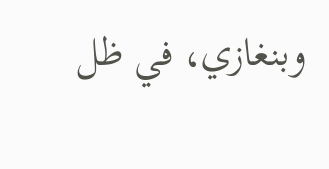وبنغازي، في ظل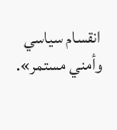انقسام سياسي وأمني مستمر».